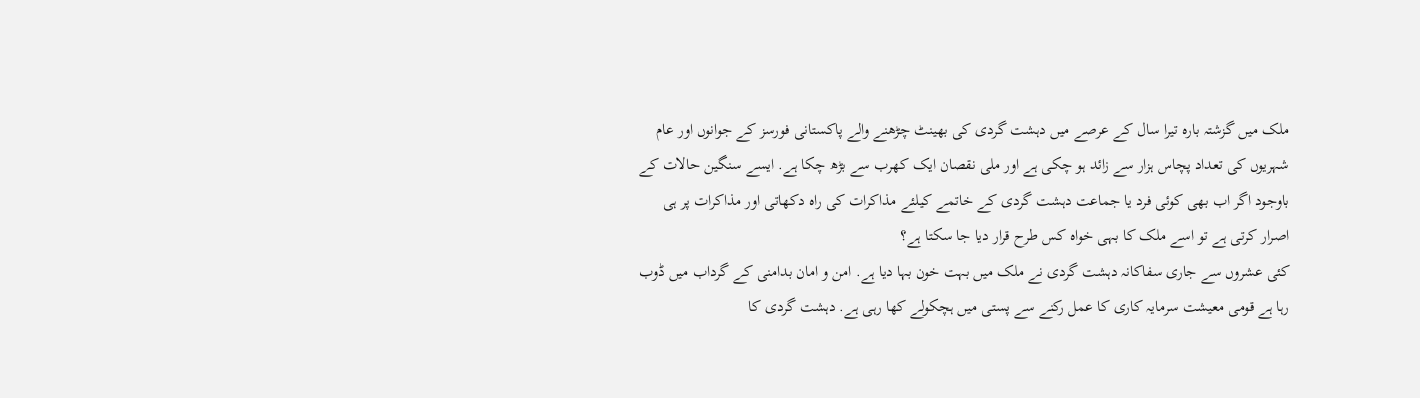ملک میں گزشتہ بارہ تیرا سال کے عرصے میں دہشت گردی کی بھینٹ چڑھنے والے پاکستانی فورسز کے جوانوں اور عام شہریوں کی تعداد پچاس ہزار سے زائد ہو چکی ہے اور ملی نقصان ایک کھرب سے بڑھ چکا ہے. ایسے سنگین حالات کے باوجود اگر اب بھی کوئی فرد یا جماعت دہشت گردی کے خاتمے کیلئے مذاکرات کی راہ دکھاتی اور مذاکرات پر ہی اصرار کرتی ہے تو اسے ملک کا بہی خواہ کس طرح قرار دیا جا سکتا ہے؟
کئی عشروں سے جاری سفاکانہ دہشت گردی نے ملک میں بہت خون بہا دیا ہے. امن و امان بدامنی کے گرداب میں ڈوب رہا ہے قومی معیشت سرمایہ کاری کا عمل رکنے سے پستی میں ہچکولے کھا رہی ہے. دہشت گردی کا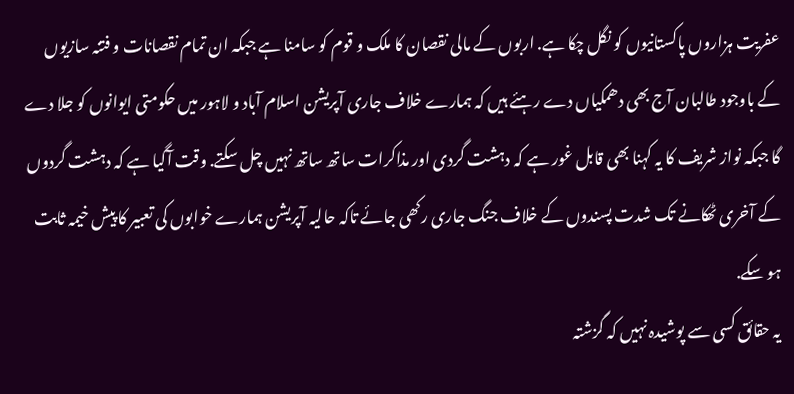عفریت ہزاروں پاکستانیوں کو نگل چکا ہے. اربوں کے مالی نقصان کا ملک و قوم کو سامنا ہے جبکہ ان تمام نقصانات و فتنہ سازیوں کے باوجود طالبان آج بھی دھمکیاں دے رہئے ہیں کہ ہمارے خلاف جاری آپریشن اسلام آباد و لاہور میں حکومتی ایوانوں کو جلا دے گا جبکہ نواز شریف کا یہ کہنا بھی قابل غور ہے کہ دہشت گردی اور مذاکرات ساتھ ساتھ نہیں چل سکتے. وقت آگیا ہے کہ دہشت گردوں کے آخری ٹھکانے تک شدت پسندوں کے خلاف جنگ جاری رکھی جائے تاکہ حالیہ آپریشن ہمارے خوابوں کی تعبیر کا پیش خیمہ ثابت ہو سکے.
یہ حقائق کسی سے پوشیدہ نہیں کہ گزشتہ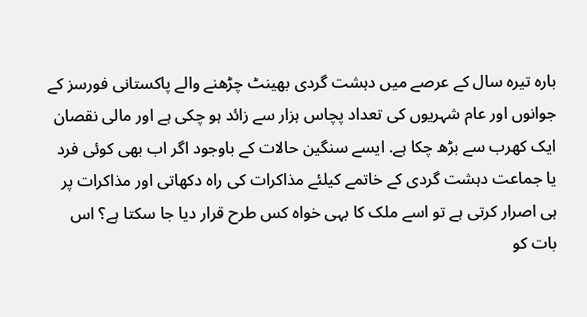بارہ تیرہ سال کے عرصے میں دہشت گردی بھینٹ چڑھنے والے پاکستانی فورسز کے جوانوں اور عام شہریوں کی تعداد پچاس ہزار سے زائد ہو چکی ہے اور مالی نقصان ایک کھرب سے بڑھ چکا ہے. ایسے سنگین حالات کے باوجود اگر اب بھی کوئی فرد یا جماعت دہشت گردی کے خاتمے کیلئے مذاکرات کی راہ دکھاتی اور مذاکرات پر ہی اصرار کرتی ہے تو اسے ملک کا بہی خواہ کس طرح قرار دیا جا سکتا ہے؟ اس بات کو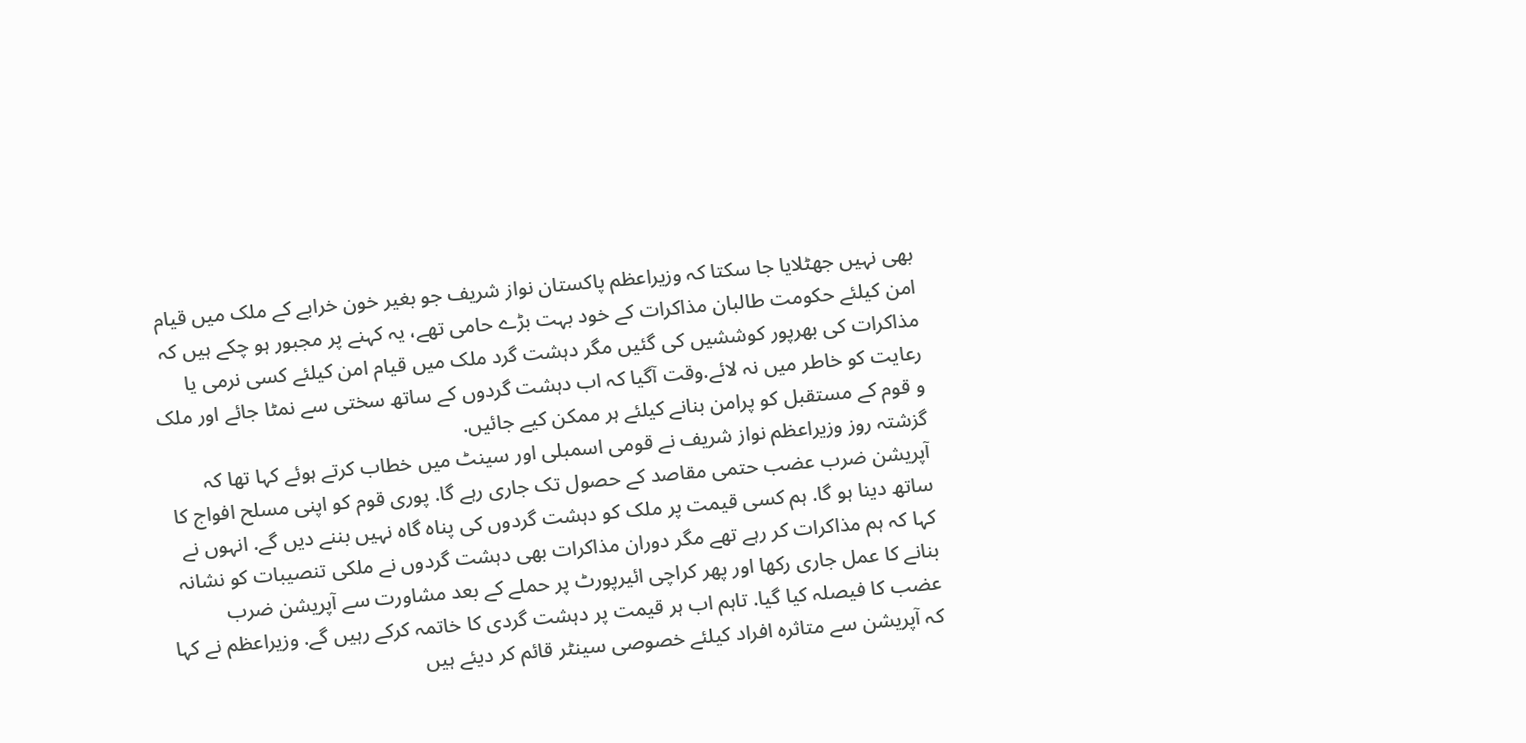بھی نہیں جھٹلایا جا سکتا کہ وزیراعظم پاکستان نواز شریف جو بغیر خون خرابے کے ملک میں قیام امن کیلئے حکومت طالبان مذاکرات کے خود بہت بڑے حامی تھے، یہ کہنے پر مجبور ہو چکے ہیں کہ مذاکرات کی بھرپور کوششیں کی گئیں مگر دہشت گرد ملک میں قیام امن کیلئے کسی نرمی یا رعایت کو خاطر میں نہ لائے.وقت آگیا کہ اب دہشت گردوں کے ساتھ سختی سے نمٹا جائے اور ملک و قوم کے مستقبل کو پرامن بنانے کیلئے ہر ممکن کیے جائیں.
گزشتہ روز وزیراعظم نواز شریف نے قومی اسمبلی اور سینٹ میں خطاب کرتے ہوئے کہا تھا کہ آپریشن ضرب عضب حتمی مقاصد کے حصول تک جاری رہے گا. پوری قوم کو اپنی مسلح افواج کا ساتھ دینا ہو گا. ہم کسی قیمت پر ملک کو دہشت گردوں کی پناہ گاہ نہیں بننے دیں گے. انہوں نے کہا کہ ہم مذاکرات کر رہے تھے مگر دوران مذاکرات بھی دہشت گردوں نے ملکی تنصیبات کو نشانہ بنانے کا عمل جاری رکھا اور پھر کراچی ائیرپورٹ پر حملے کے بعد مشاورت سے آپریشن ضرب عضب کا فیصلہ کیا گیا. تاہم اب ہر قیمت پر دہشت گردی کا خاتمہ کرکے رہیں گے. وزیراعظم نے کہا کہ آپریشن سے متاثرہ افراد کیلئے خصوصی سینٹر قائم کر دیئے ہیں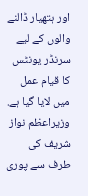اور ہتھیار ڈالنے والوں کے لیے سرنڈر یونٹس کا قیام عمل میں لایا گیا ہے.
وزیراعظم نواز شریف کی طرف سے پوری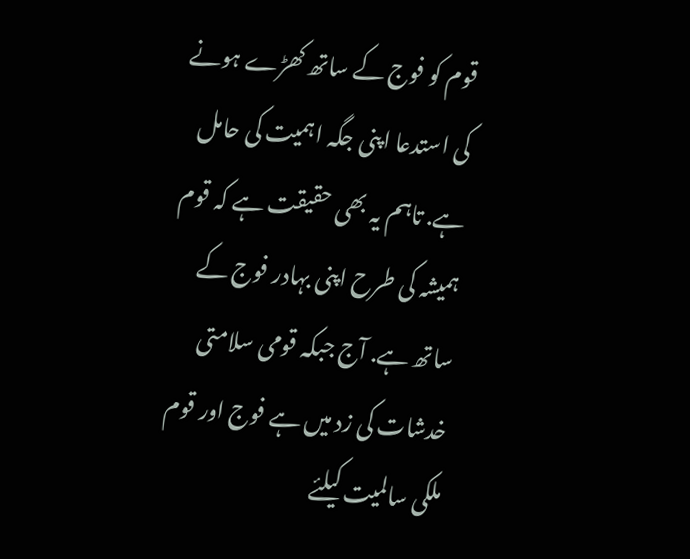قوم کو فوج کے ساتھ کھڑے ہونے کی استدعا اپنی جگہ اہمیت کی حامل ہے. تاہم یہ بھی حقیقت ہے کہ قوم ہمیشہ کی طرح اپنی بہادر فوج کے ساتھ ہے. آج جبکہ قومی سلامتی خدشات کی زد میں ہے فوج اور قوم ملکی سالمیت کیلئے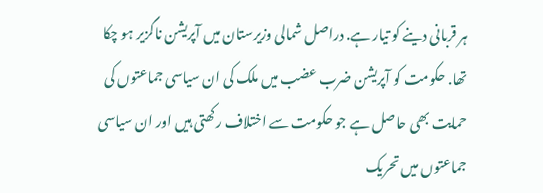ہر قربانی دینے کو تیار ہے. دراصل شمالی وزیرستان میں آپریشن ناگزیر ہو چکا تھا. حکومت کو آپریشن ضرب عضب میں ملک کی ان سیاسی جماعتوں کی حمایت بھی حاصل ہے جو حکومت سے اختلاف رکھتی ہیں اور ان سیاسی جماعتوں میں تحریک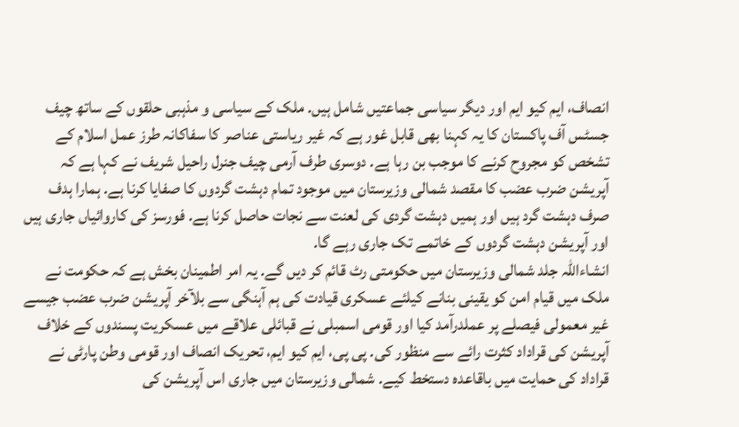انصاف، ایم کیو ایم اور دیگر سیاسی جماعتیں شامل ہیں. ملک کے سیاسی و مذہبی حلقوں کے ساتھ چیف جسٹس آف پاکستان کا یہ کہنا بھی قابل غور ہے کہ غیر ریاستی عناصر کا سفاکانہ طرز عمل اسلام کے تشخص کو مجروح کرنے کا موجب بن رہا ہے. دوسری طرف آرمی چیف جنرل راحیل شریف نے کہا ہے کہ آپریشن ضرب عضب کا مقصد شمالی وزیرستان میں موجود تمام دہشت گردوں کا صفایا کرنا ہے. ہمارا ہدف صرف دہشت گرد ہیں اور ہمیں دہشت گردی کی لعنت سے نجات حاصل کرنا ہے. فورسز کی کاروائیاں جاری ہیں اور آپریشن دہشت گردوں کے خاتمے تک جاری رہے گا.
انشاءاللہ جلد شمالی وزیرستان میں حکومتی رٹ قائم کر دیں گے. یہ امر اطمینان بخش ہے کہ حکومت نے ملک میں قیام امن کو یقینی بنانے کیلئے عسکری قیادت کی ہم آہنگی سے بلآخر آپریشن ضرب عضب جیسے غیر معمولی فیصلے پر عملدرآمد کیا اور قومی اسمبلی نے قبائلی علاقے میں عسکریت پسندوں کے خلاف آپریشن کی قراداد کثرت رائے سے منظور کی. پی پی، ایم کیو ایم، تحریک انصاف اور قومی وطن پارٹی نے قراداد کی حمایت میں باقاعدہ دستخط کیے. شمالی وزیرستان میں جاری اس آپریشن کی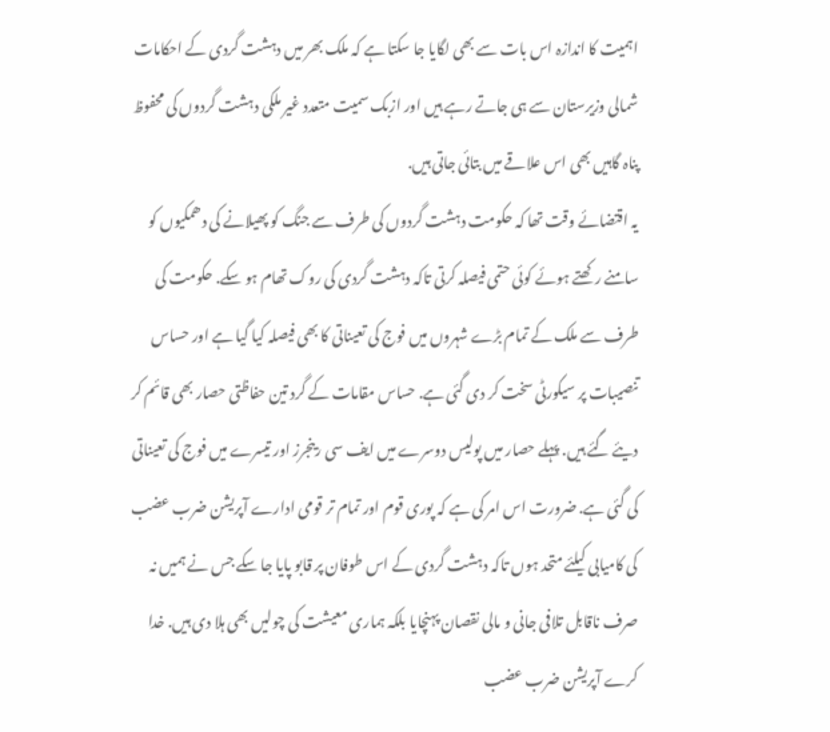اہمیت کا اندازہ اس بات سے بھی لگایا جا سکتا ہے کہ ملک بھر میں دہشت گردی کے احکامات شمالی وزیرستان سے ہی جاتے رہے ہیں اور ازبک سمیت متعدد غیر ملکی دہشت گردوں کی محفوظ پناہ گاہیں بھی اس علاقے میں بتائی جاتی ہیں.
یہ اقتضائے وقت تھا کہ حکومت دہشت گردوں کی طرف سے جنگ کو پھیلانے کی دھمکیوں کو سامنے رکھتے ہوئے کوئی حتمی فیصلہ کرتی تاکہ دہشت گردی کی روک تھام ہو سکے. حکومت کی طرف سے ملک کے تمام بڑے شہروں میں فوج کی تعیناتی کا بھی فیصلہ کیا گیا ہے اور حساس تنصیبات پر سیکورٹی سخت کر دی گئی ہے. حساس مقامات کے گرد تین حفاظتی حصار بھی قائم کر دیئے گئے ہیں. پہلے حصار میں پولیس دوسرے میں ایف سی رینجرز اور تیسرے میں فوج کی تعیناتی کی گئی ہے. ضرورت اس امر کی ہے کہ پوری قوم اور تمام تر قومی ادارے آپریشن ضرب عضب کی کامیابی کیلئے متحد ہوں تاکہ دہشت گردی کے اس طوفان پر قابو پایا جا سکے جس نے ہمیں نہ صرف ناقابل تلافی جانی و مالی نقصان پہنچایا بلکہ ہماری معیشت کی چولیں بھی ہلا دی ہیں. خدا کرے آپریشن ضرب عضب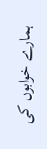ہمارے خوابوں کی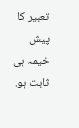تعبیر کا پیش خیمہ ہی ثابت ہو.